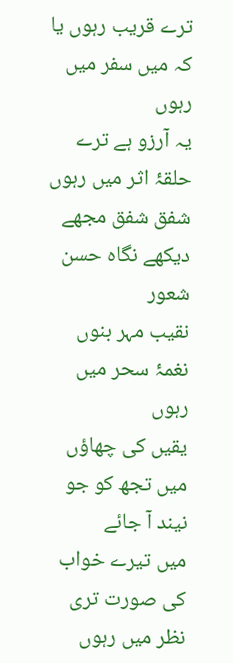ترے قریب رہوں یا کہ میں سفر میں رہوں
یہ آرزو ہے ترے حلقۂ اثر میں رہوں
شفق شفق مجھے دیکھے نگاہ حسن شعور
نقیب مہر بنوں نغمۂ سحر میں رہوں
یقیں کی چھاؤں میں تجھ کو جو نیند آ جائے
میں تیرے خواب کی صورت تری نظر میں رہوں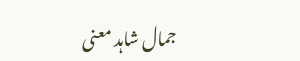جمال شاہد معنی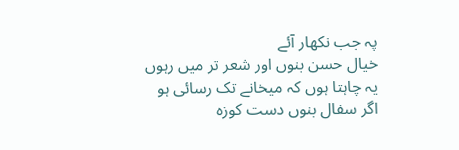پہ جب نکھار آئے
خیال حسن بنوں اور شعر تر میں رہوں
یہ چاہتا ہوں کہ میخانے تک رسائی ہو
اگر سفال بنوں دست کوزہ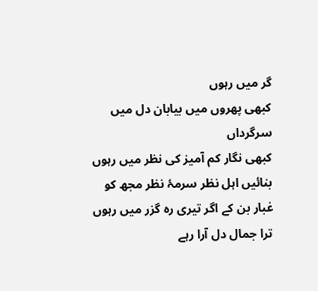گر میں رہوں
کبھی پھروں میں بیابان دل میں سرگرداں
کبھی نگار کم آمیز کی نظر میں رہوں
بنائیں اہل نظر سرمۂ نظر مجھ کو
غبار بن کے اگر تیری رہ گزر میں رہوں
ترا جمال دل آرا رہے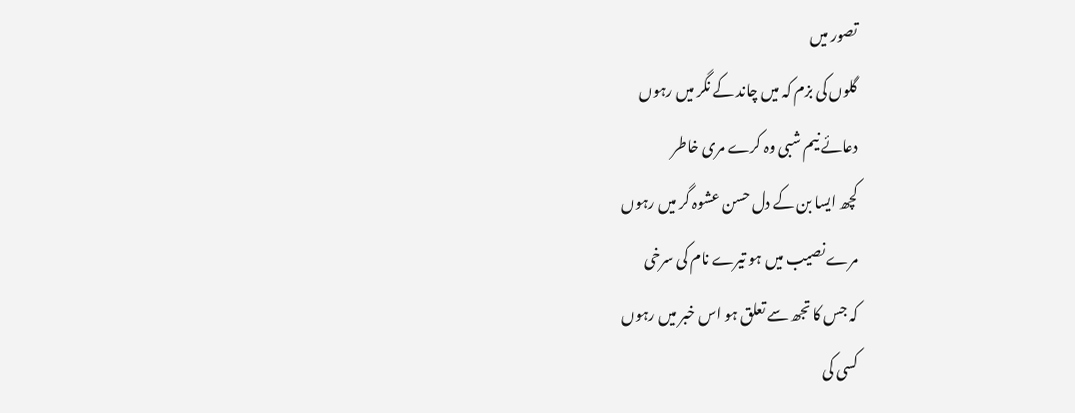تصور میں
گلوں کی بزم کہ میں چاند کے نگر میں رہوں
دعائے نیم شبی وہ کرے مری خاطر
کچھ ایسا بن کے دل حسن عشوہ گر میں رہوں
مرے نصیب میں ہو تیرے نام کی سرخی
کہ جس کا تجھ سے تعلق ہو اس خبر میں رہوں
کسی کی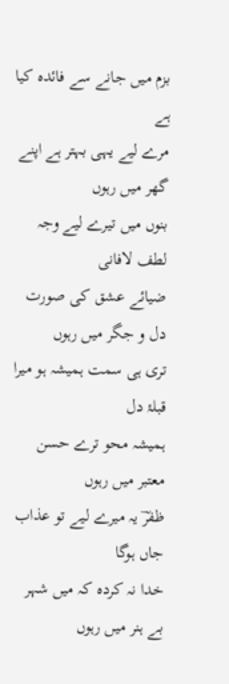بزم میں جانے سے فائدہ کیا ہے
مرے لیے یہی بہتر ہے اپنے گھر میں رہوں
بنوں میں تیرے لیے وجہ لطف لافانی
ضیائے عشق کی صورت دل و جگر میں رہوں
تری ہی سمت ہمیشہ ہو میرا قبلۂ دل
ہمیشہ محو ترے حسن معتبر میں رہوں
ظفرؔ یہ میرے لیے تو عذاب جاں ہوگا
خدا نہ کردہ کہ میں شہر بے ہنر میں رہوں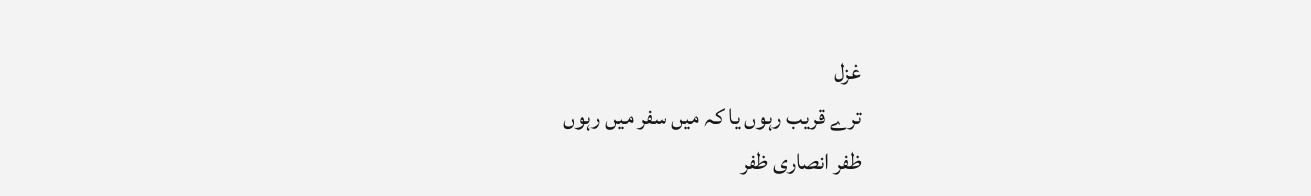غزل
ترے قریب رہوں یا کہ میں سفر میں رہوں
ظفر انصاری ظفر